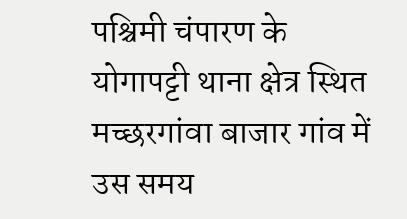पश्चिमी चंपारण के योगापट्टी थाना क्षेत्र स्थित मच्छरगांवा बाजार गांव में उस समय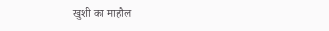खुशी का माहौल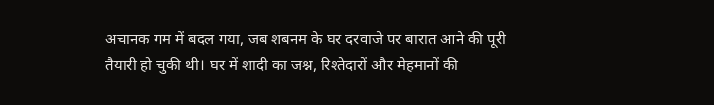अचानक गम में बदल गया, जब शबनम के घर दरवाजे पर बारात आने की पूरी तैयारी हो चुकी थी। घर में शादी का जश्न, रिश्तेदारों और मेहमानों की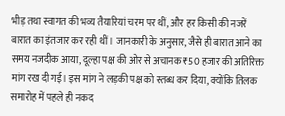भीड़ तथा स्वागत की भव्य तैयारियां चरम पर थीं, और हर किसी की नजरें बारात का इंतजार कर रही थीं। जानकारी के अनुसार, जैसे ही बारात आने का समय नजदीक आया, दूल्हा पक्ष की ओर से अचानक ₹50 हजार की अतिरिक्त मांग रख दी गई। इस मांग ने लड़की पक्ष को स्तब्ध कर दिया, क्योंकि तिलक समारोह में पहले ही नकद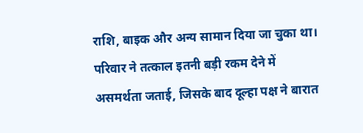राशि, बाइक और अन्य सामान दिया जा चुका था। परिवार ने तत्काल इतनी बड़ी रकम देने में असमर्थता जताई, जिसके बाद दूल्हा पक्ष ने बारात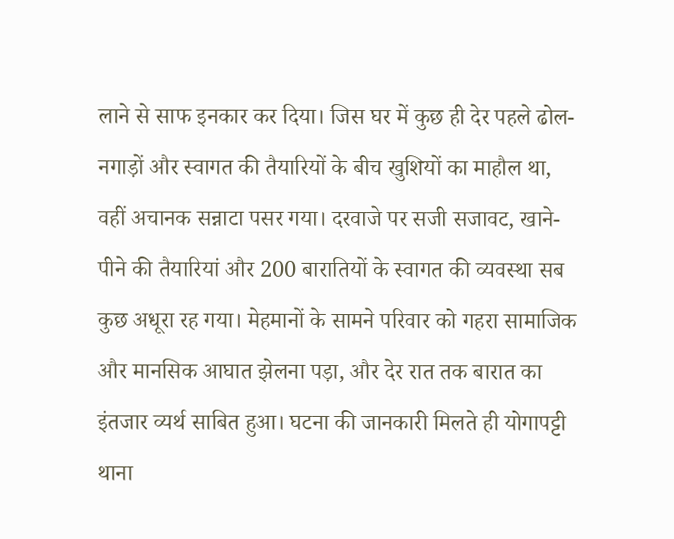लाने से साफ इनकार कर दिया। जिस घर में कुछ ही देर पहले ढोल-नगाड़ों और स्वागत की तैयारियों के बीच खुशियों का माहौल था, वहीं अचानक सन्नाटा पसर गया। दरवाजे पर सजी सजावट, खाने-पीने की तैयारियां और 200 बारातियों के स्वागत की व्यवस्था सब कुछ अधूरा रह गया। मेहमानों के सामने परिवार को गहरा सामाजिक और मानसिक आघात झेलना पड़ा, और देर रात तक बारात का इंतजार व्यर्थ साबित हुआ। घटना की जानकारी मिलते ही योगापट्टी थाना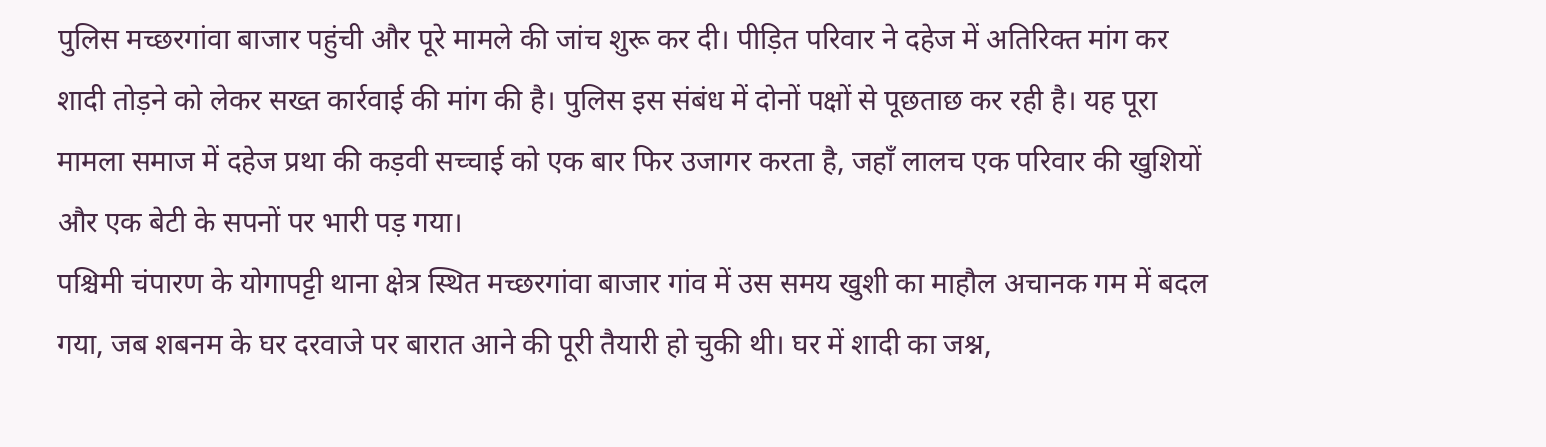पुलिस मच्छरगांवा बाजार पहुंची और पूरे मामले की जांच शुरू कर दी। पीड़ित परिवार ने दहेज में अतिरिक्त मांग कर शादी तोड़ने को लेकर सख्त कार्रवाई की मांग की है। पुलिस इस संबंध में दोनों पक्षों से पूछताछ कर रही है। यह पूरा मामला समाज में दहेज प्रथा की कड़वी सच्चाई को एक बार फिर उजागर करता है, जहाँ लालच एक परिवार की खुशियों और एक बेटी के सपनों पर भारी पड़ गया।
पश्चिमी चंपारण के योगापट्टी थाना क्षेत्र स्थित मच्छरगांवा बाजार गांव में उस समय खुशी का माहौल अचानक गम में बदल गया, जब शबनम के घर दरवाजे पर बारात आने की पूरी तैयारी हो चुकी थी। घर में शादी का जश्न,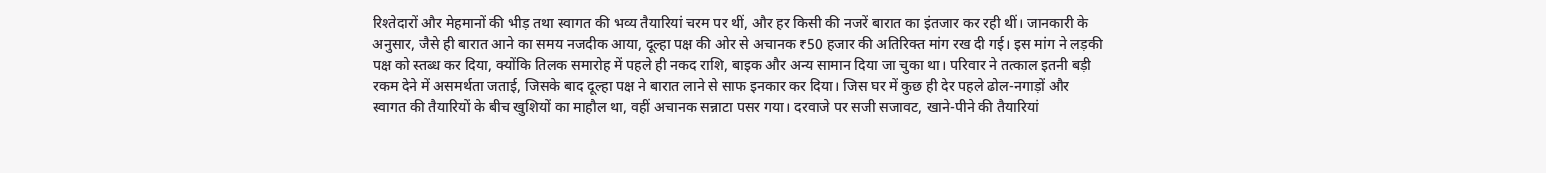रिश्तेदारों और मेहमानों की भीड़ तथा स्वागत की भव्य तैयारियां चरम पर थीं, और हर किसी की नजरें बारात का इंतजार कर रही थीं। जानकारी के अनुसार, जैसे ही बारात आने का समय नजदीक आया, दूल्हा पक्ष की ओर से अचानक ₹50 हजार की अतिरिक्त मांग रख दी गई। इस मांग ने लड़की पक्ष को स्तब्ध कर दिया, क्योंकि तिलक समारोह में पहले ही नकद राशि, बाइक और अन्य सामान दिया जा चुका था। परिवार ने तत्काल इतनी बड़ी रकम देने में असमर्थता जताई, जिसके बाद दूल्हा पक्ष ने बारात लाने से साफ इनकार कर दिया। जिस घर में कुछ ही देर पहले ढोल-नगाड़ों और स्वागत की तैयारियों के बीच खुशियों का माहौल था, वहीं अचानक सन्नाटा पसर गया। दरवाजे पर सजी सजावट, खाने-पीने की तैयारियां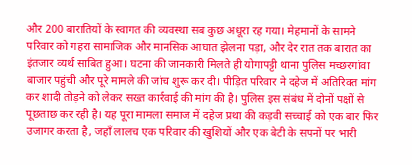और 200 बारातियों के स्वागत की व्यवस्था सब कुछ अधूरा रह गया। मेहमानों के सामने परिवार को गहरा सामाजिक और मानसिक आघात झेलना पड़ा, और देर रात तक बारात का इंतजार व्यर्थ साबित हुआ। घटना की जानकारी मिलते ही योगापट्टी थाना पुलिस मच्छरगांवा बाजार पहुंची और पूरे मामले की जांच शुरू कर दी। पीड़ित परिवार ने दहेज में अतिरिक्त मांग कर शादी तोड़ने को लेकर सख्त कार्रवाई की मांग की है। पुलिस इस संबंध में दोनों पक्षों से पूछताछ कर रही है। यह पूरा मामला समाज में दहेज प्रथा की कड़वी सच्चाई को एक बार फिर उजागर करता है, जहाँ लालच एक परिवार की खुशियों और एक बेटी के सपनों पर भारी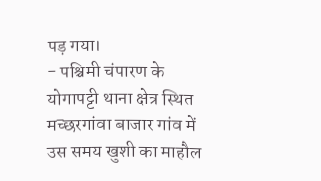पड़ गया।
- पश्चिमी चंपारण के योगापट्टी थाना क्षेत्र स्थित मच्छरगांवा बाजार गांव में उस समय खुशी का माहौल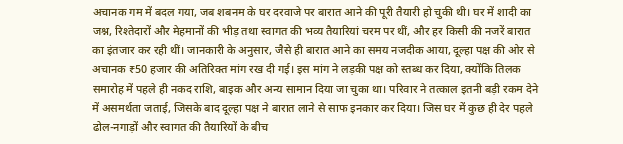अचानक गम में बदल गया, जब शबनम के घर दरवाजे पर बारात आने की पूरी तैयारी हो चुकी थी। घर में शादी का जश्न, रिश्तेदारों और मेहमानों की भीड़ तथा स्वागत की भव्य तैयारियां चरम पर थीं, और हर किसी की नजरें बारात का इंतजार कर रही थीं। जानकारी के अनुसार, जैसे ही बारात आने का समय नजदीक आया, दूल्हा पक्ष की ओर से अचानक ₹50 हजार की अतिरिक्त मांग रख दी गई। इस मांग ने लड़की पक्ष को स्तब्ध कर दिया, क्योंकि तिलक समारोह में पहले ही नकद राशि, बाइक और अन्य सामान दिया जा चुका था। परिवार ने तत्काल इतनी बड़ी रकम देने में असमर्थता जताई, जिसके बाद दूल्हा पक्ष ने बारात लाने से साफ इनकार कर दिया। जिस घर में कुछ ही देर पहले ढोल-नगाड़ों और स्वागत की तैयारियों के बीच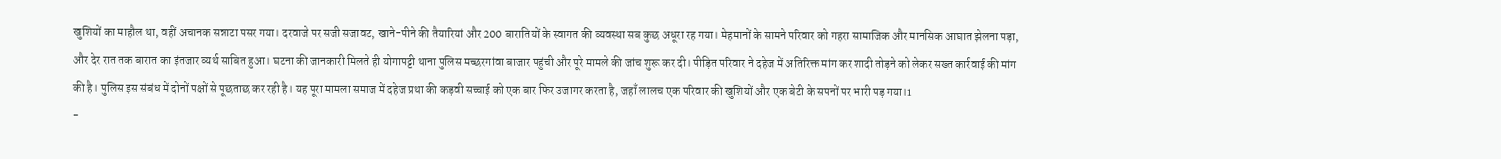खुशियों का माहौल था, वहीं अचानक सन्नाटा पसर गया। दरवाजे पर सजी सजावट, खाने-पीने की तैयारियां और 200 बारातियों के स्वागत की व्यवस्था सब कुछ अधूरा रह गया। मेहमानों के सामने परिवार को गहरा सामाजिक और मानसिक आघात झेलना पड़ा, और देर रात तक बारात का इंतजार व्यर्थ साबित हुआ। घटना की जानकारी मिलते ही योगापट्टी थाना पुलिस मच्छरगांवा बाजार पहुंची और पूरे मामले की जांच शुरू कर दी। पीड़ित परिवार ने दहेज में अतिरिक्त मांग कर शादी तोड़ने को लेकर सख्त कार्रवाई की मांग की है। पुलिस इस संबंध में दोनों पक्षों से पूछताछ कर रही है। यह पूरा मामला समाज में दहेज प्रथा की कड़वी सच्चाई को एक बार फिर उजागर करता है, जहाँ लालच एक परिवार की खुशियों और एक बेटी के सपनों पर भारी पड़ गया।1
-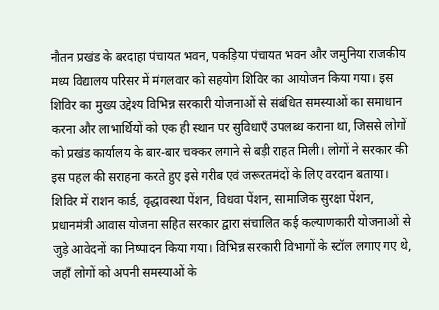नौतन प्रखंड के बरदाहा पंचायत भवन, पकड़िया पंचायत भवन और जमुनिया राजकीय मध्य विद्यालय परिसर में मंगलवार को सहयोग शिविर का आयोजन किया गया। इस शिविर का मुख्य उद्देश्य विभिन्न सरकारी योजनाओं से संबंधित समस्याओं का समाधान करना और लाभार्थियों को एक ही स्थान पर सुविधाएँ उपलब्ध कराना था, जिससे लोगों को प्रखंड कार्यालय के बार-बार चक्कर लगाने से बड़ी राहत मिली। लोगों ने सरकार की इस पहल की सराहना करते हुए इसे गरीब एवं जरूरतमंदों के लिए वरदान बताया। शिविर में राशन कार्ड, वृद्धावस्था पेंशन, विधवा पेंशन, सामाजिक सुरक्षा पेंशन, प्रधानमंत्री आवास योजना सहित सरकार द्वारा संचालित कई कल्याणकारी योजनाओं से जुड़े आवेदनों का निष्पादन किया गया। विभिन्न सरकारी विभागों के स्टॉल लगाए गए थे, जहाँ लोगों को अपनी समस्याओं के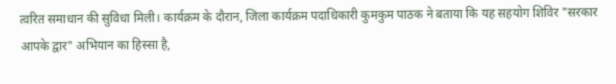त्वरित समाधान की सुविधा मिली। कार्यक्रम के दौरान, जिला कार्यक्रम पदाधिकारी कुमकुम पाठक ने बताया कि यह सहयोग शिविर "सरकार आपके द्वार" अभियान का हिस्सा है,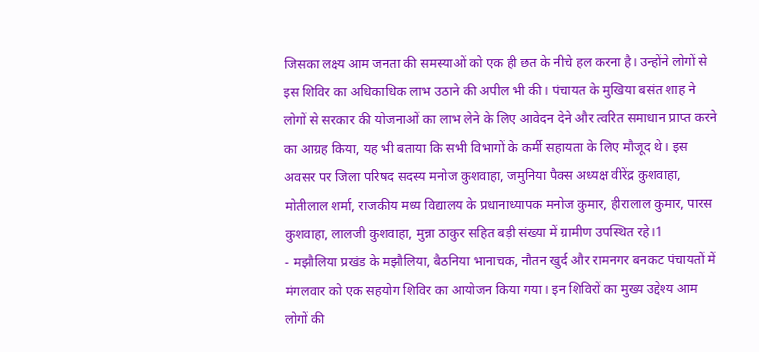जिसका लक्ष्य आम जनता की समस्याओं को एक ही छत के नीचे हल करना है। उन्होंने लोगों से इस शिविर का अधिकाधिक लाभ उठाने की अपील भी की। पंचायत के मुखिया बसंत शाह ने लोगों से सरकार की योजनाओं का लाभ लेने के लिए आवेदन देने और त्वरित समाधान प्राप्त करने का आग्रह किया, यह भी बताया कि सभी विभागों के कर्मी सहायता के लिए मौजूद थे। इस अवसर पर जिला परिषद सदस्य मनोज कुशवाहा, जमुनिया पैक्स अध्यक्ष वीरेंद्र कुशवाहा, मोतीलाल शर्मा, राजकीय मध्य विद्यालय के प्रधानाध्यापक मनोज कुमार, हीरालाल कुमार, पारस कुशवाहा, लालजी कुशवाहा, मुन्ना ठाकुर सहित बड़ी संख्या में ग्रामीण उपस्थित रहे।1
- मझौलिया प्रखंड के मझौलिया, बैठनिया भानाचक, नौतन खुर्द और रामनगर बनकट पंचायतों में मंगलवार को एक सहयोग शिविर का आयोजन किया गया। इन शिविरों का मुख्य उद्देश्य आम लोगों की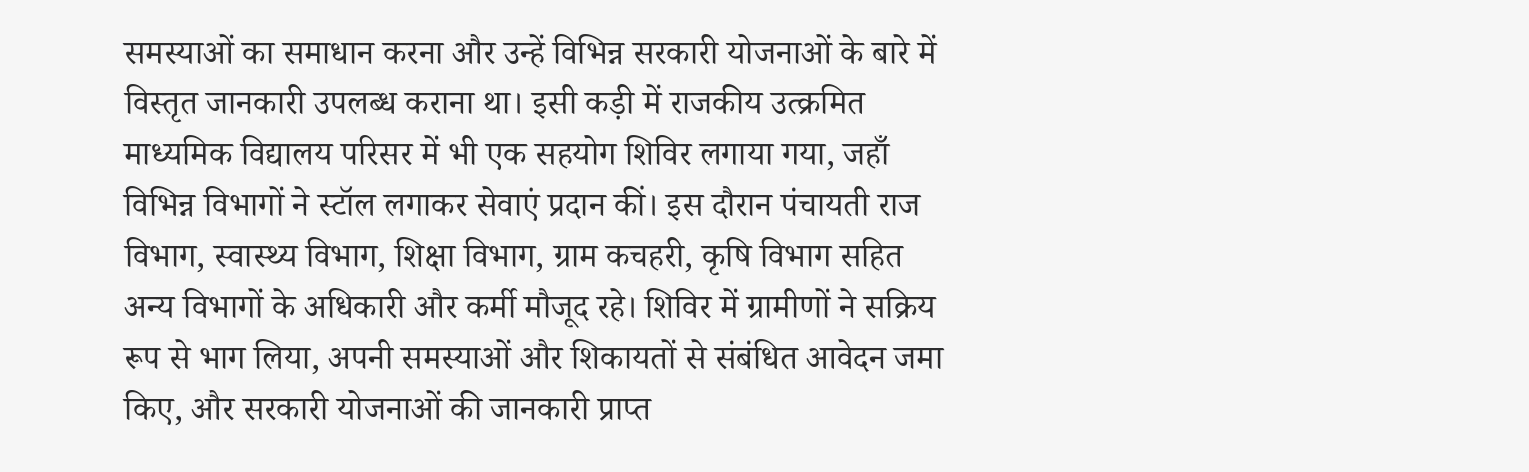समस्याओं का समाधान करना और उन्हें विभिन्न सरकारी योजनाओं के बारे में विस्तृत जानकारी उपलब्ध कराना था। इसी कड़ी में राजकीय उत्क्रमित माध्यमिक विद्यालय परिसर में भी एक सहयोग शिविर लगाया गया, जहाँ विभिन्न विभागों ने स्टॉल लगाकर सेवाएं प्रदान कीं। इस दौरान पंचायती राज विभाग, स्वास्थ्य विभाग, शिक्षा विभाग, ग्राम कचहरी, कृषि विभाग सहित अन्य विभागों के अधिकारी और कर्मी मौजूद रहे। शिविर में ग्रामीणों ने सक्रिय रूप से भाग लिया, अपनी समस्याओं और शिकायतों से संबंधित आवेदन जमा किए, और सरकारी योजनाओं की जानकारी प्राप्त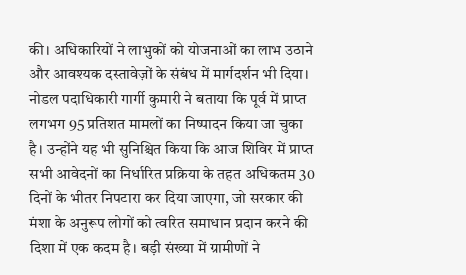की। अधिकारियों ने लाभुकों को योजनाओं का लाभ उठाने और आवश्यक दस्तावेज़ों के संबंध में मार्गदर्शन भी दिया। नोडल पदाधिकारी गार्गी कुमारी ने बताया कि पूर्व में प्राप्त लगभग 95 प्रतिशत मामलों का निष्पादन किया जा चुका है। उन्होंने यह भी सुनिश्चित किया कि आज शिविर में प्राप्त सभी आवेदनों का निर्धारित प्रक्रिया के तहत अधिकतम 30 दिनों के भीतर निपटारा कर दिया जाएगा, जो सरकार की मंशा के अनुरूप लोगों को त्वरित समाधान प्रदान करने की दिशा में एक कदम है। बड़ी संख्या में ग्रामीणों ने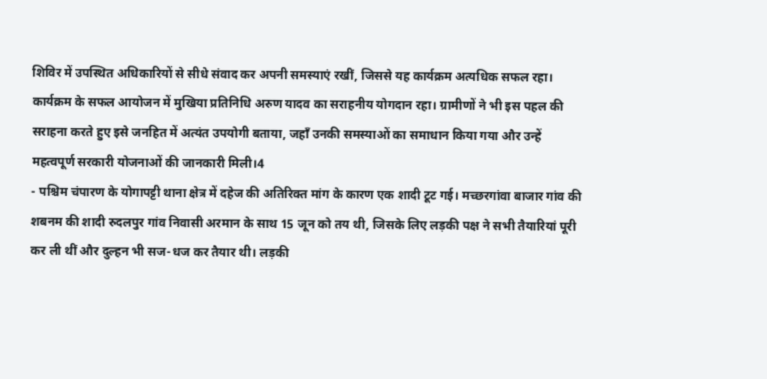शिविर में उपस्थित अधिकारियों से सीधे संवाद कर अपनी समस्याएं रखीं, जिससे यह कार्यक्रम अत्यधिक सफल रहा। कार्यक्रम के सफल आयोजन में मुखिया प्रतिनिधि अरुण यादव का सराहनीय योगदान रहा। ग्रामीणों ने भी इस पहल की सराहना करते हुए इसे जनहित में अत्यंत उपयोगी बताया, जहाँ उनकी समस्याओं का समाधान किया गया और उन्हें महत्वपूर्ण सरकारी योजनाओं की जानकारी मिली।4
- पश्चिम चंपारण के योगापट्टी थाना क्षेत्र में दहेज की अतिरिक्त मांग के कारण एक शादी टूट गई। मच्छरगांवा बाजार गांव की शबनम की शादी रुदलपुर गांव निवासी अरमान के साथ 15 जून को तय थी, जिसके लिए लड़की पक्ष ने सभी तैयारियां पूरी कर ली थीं और दुल्हन भी सज-धज कर तैयार थी। लड़की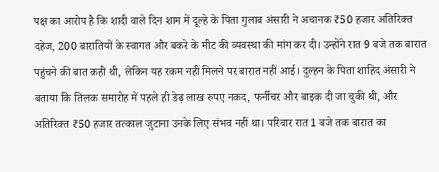पक्ष का आरोप है कि शादी वाले दिन शाम में दूल्हे के पिता गुलाब अंसारी ने अचानक ₹50 हजार अतिरिक्त दहेज, 200 बारातियों के स्वागत और बकरे के मीट की व्यवस्था की मांग कर दी। उन्होंने रात 9 बजे तक बारात पहुंचने की बात कही थी, लेकिन यह रकम नहीं मिलने पर बारात नहीं आई। दुल्हन के पिता शाहिद अंसारी ने बताया कि तिलक समारोह में पहले ही डेढ़ लाख रुपए नकद, फर्नीचर और बाइक दी जा चुकी थी, और अतिरिक्त ₹50 हजार तत्काल जुटाना उनके लिए संभव नहीं था। परिवार रात 1 बजे तक बारात का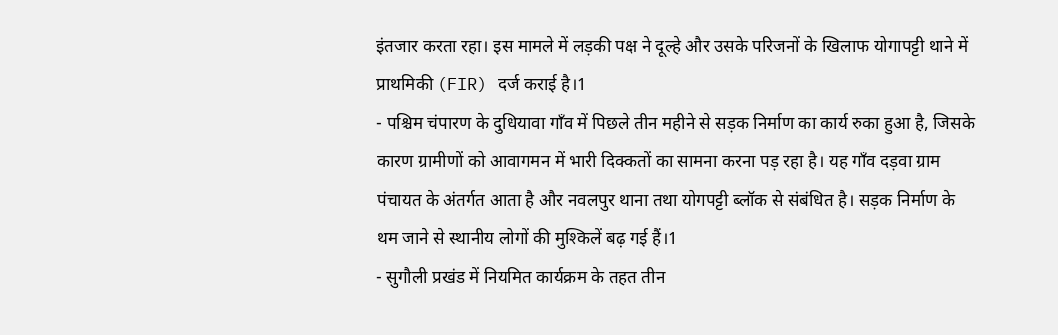इंतजार करता रहा। इस मामले में लड़की पक्ष ने दूल्हे और उसके परिजनों के खिलाफ योगापट्टी थाने में प्राथमिकी (FIR) दर्ज कराई है।1
- पश्चिम चंपारण के दुधियावा गाँव में पिछले तीन महीने से सड़क निर्माण का कार्य रुका हुआ है, जिसके कारण ग्रामीणों को आवागमन में भारी दिक्कतों का सामना करना पड़ रहा है। यह गाँव दड़वा ग्राम पंचायत के अंतर्गत आता है और नवलपुर थाना तथा योगपट्टी ब्लॉक से संबंधित है। सड़क निर्माण के थम जाने से स्थानीय लोगों की मुश्किलें बढ़ गई हैं।1
- सुगौली प्रखंड में नियमित कार्यक्रम के तहत तीन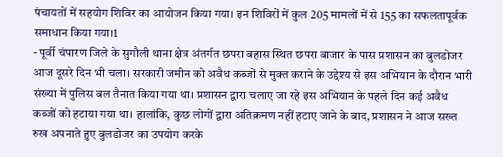पंचायतों में सहयोग शिविर का आयोजन किया गया। इन शिविरों में कुल 205 मामलों में से 155 का सफलतापूर्वक समाधान किया गया।1
- पूर्वी चंपारण जिले के सुगौली थाना क्षेत्र अंतर्गत छपरा बहास स्थित छपरा बाजार के पास प्रशासन का बुलडोजर आज दूसरे दिन भी चला। सरकारी जमीन को अवैध कब्जों से मुक्त कराने के उद्देश्य से इस अभियान के दौरान भारी संख्या में पुलिस बल तैनात किया गया था। प्रशासन द्वारा चलाए जा रहे इस अभियान के पहले दिन कई अवैध कब्जों को हटाया गया था। हालांकि, कुछ लोगों द्वारा अतिक्रमण नहीं हटाए जाने के बाद, प्रशासन ने आज सख्त रुख अपनाते हुए बुलडोजर का उपयोग करके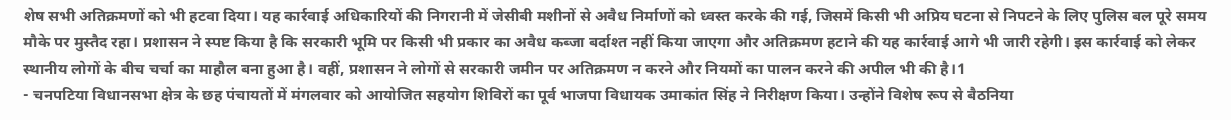शेष सभी अतिक्रमणों को भी हटवा दिया। यह कार्रवाई अधिकारियों की निगरानी में जेसीबी मशीनों से अवैध निर्माणों को ध्वस्त करके की गई, जिसमें किसी भी अप्रिय घटना से निपटने के लिए पुलिस बल पूरे समय मौके पर मुस्तैद रहा। प्रशासन ने स्पष्ट किया है कि सरकारी भूमि पर किसी भी प्रकार का अवैध कब्जा बर्दाश्त नहीं किया जाएगा और अतिक्रमण हटाने की यह कार्रवाई आगे भी जारी रहेगी। इस कार्रवाई को लेकर स्थानीय लोगों के बीच चर्चा का माहौल बना हुआ है। वहीं, प्रशासन ने लोगों से सरकारी जमीन पर अतिक्रमण न करने और नियमों का पालन करने की अपील भी की है।1
- चनपटिया विधानसभा क्षेत्र के छह पंचायतों में मंगलवार को आयोजित सहयोग शिविरों का पूर्व भाजपा विधायक उमाकांत सिंह ने निरीक्षण किया। उन्होंने विशेष रूप से बैठनिया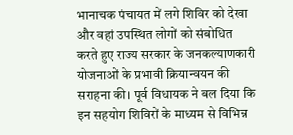भानाचक पंचायत में लगे शिविर को देखा और वहां उपस्थित लोगों को संबोधित करते हुए राज्य सरकार के जनकल्याणकारी योजनाओं के प्रभावी क्रियान्वयन की सराहना की। पूर्व विधायक ने बल दिया कि इन सहयोग शिविरों के माध्यम से विभिन्न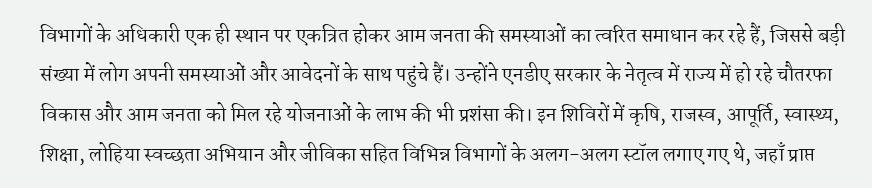विभागों के अधिकारी एक ही स्थान पर एकत्रित होकर आम जनता की समस्याओं का त्वरित समाधान कर रहे हैं, जिससे बड़ी संख्या में लोग अपनी समस्याओं और आवेदनों के साथ पहुंचे हैं। उन्होंने एनडीए सरकार के नेतृत्व में राज्य में हो रहे चौतरफा विकास और आम जनता को मिल रहे योजनाओं के लाभ की भी प्रशंसा की। इन शिविरों में कृषि, राजस्व, आपूर्ति, स्वास्थ्य, शिक्षा, लोहिया स्वच्छता अभियान और जीविका सहित विभिन्न विभागों के अलग-अलग स्टॉल लगाए गए थे, जहाँ प्राप्त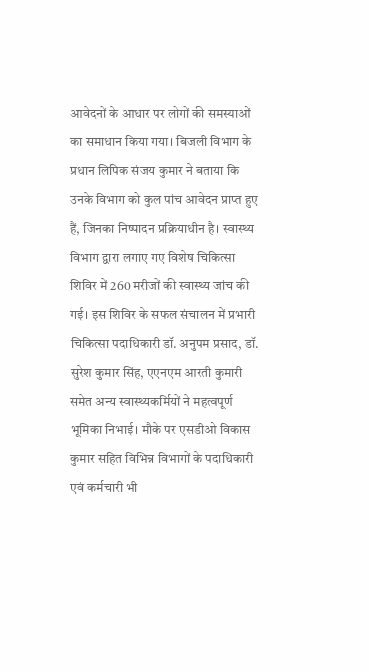आवेदनों के आधार पर लोगों की समस्याओं का समाधान किया गया। बिजली विभाग के प्रधान लिपिक संजय कुमार ने बताया कि उनके विभाग को कुल पांच आवेदन प्राप्त हुए हैं, जिनका निष्पादन प्रक्रियाधीन है। स्वास्थ्य विभाग द्वारा लगाए गए विशेष चिकित्सा शिविर में 260 मरीजों की स्वास्थ्य जांच की गई। इस शिविर के सफल संचालन में प्रभारी चिकित्सा पदाधिकारी डॉ. अनुपम प्रसाद, डॉ. सुरेश कुमार सिंह, एएनएम आरती कुमारी समेत अन्य स्वास्थ्यकर्मियों ने महत्वपूर्ण भूमिका निभाई। मौके पर एसडीओ विकास कुमार सहित विभिन्न विभागों के पदाधिकारी एवं कर्मचारी भी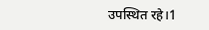उपस्थित रहे।1